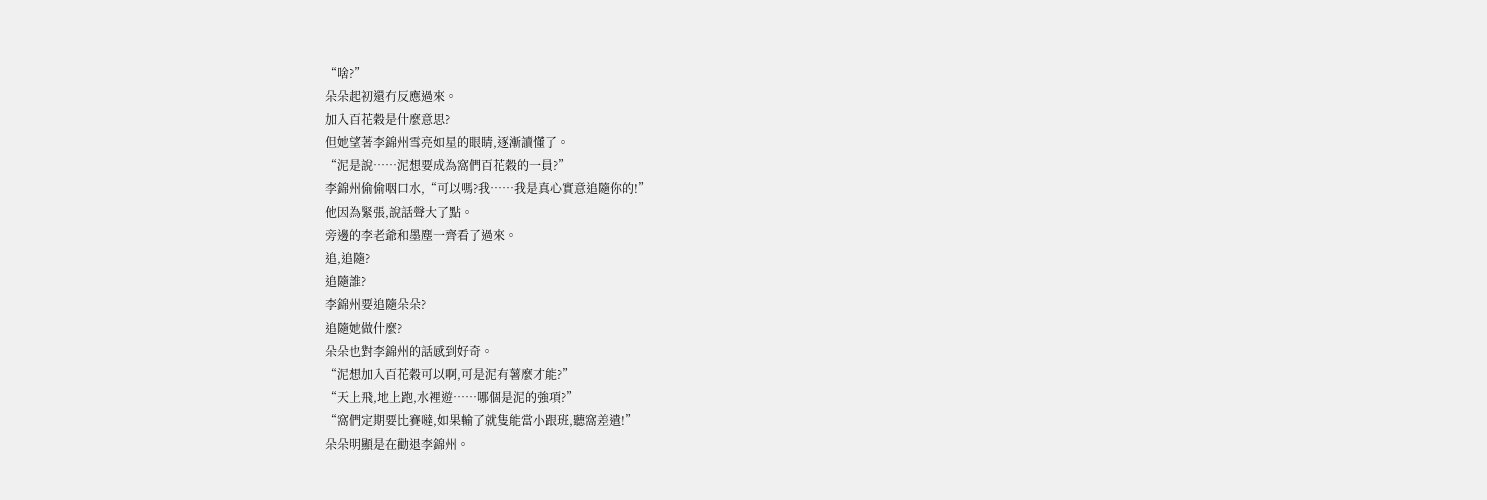“啥?”
朵朵起初還冇反應過來。
加入百花穀是什麼意思?
但她望著李錦州雪亮如星的眼睛,逐漸讀懂了。
“泥是說……泥想要成為窩們百花穀的一員?”
李錦州偷偷咽口水,“可以嗎?我……我是真心實意追隨你的!”
他因為緊張,說話聲大了點。
旁邊的李老爺和墨塵一齊看了過來。
追,追隨?
追隨誰?
李錦州要追隨朵朵?
追隨她做什麼?
朵朵也對李錦州的話感到好奇。
“泥想加入百花穀可以啊,可是泥有薯麼才能?”
“天上飛,地上跑,水裡遊……哪個是泥的強項?”
“窩們定期要比賽噠,如果輸了就隻能當小跟班,聽窩差遣!”
朵朵明顯是在勸退李錦州。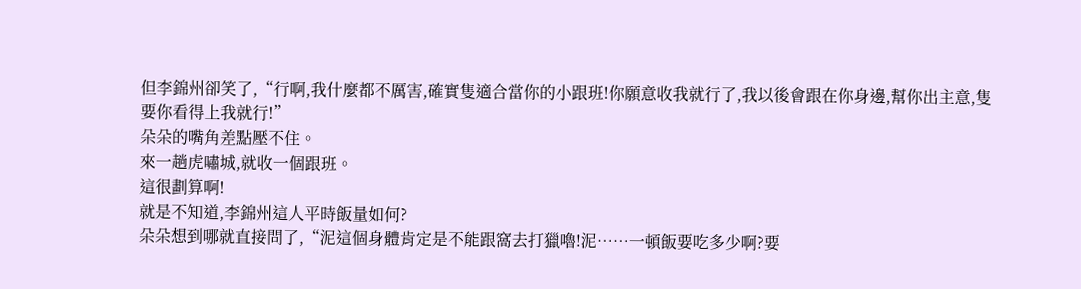但李錦州卻笑了,“行啊,我什麼都不厲害,確實隻適合當你的小跟班!你願意收我就行了,我以後會跟在你身邊,幫你出主意,隻要你看得上我就行!”
朵朵的嘴角差點壓不住。
來一趟虎嘯城,就收一個跟班。
這很劃算啊!
就是不知道,李錦州這人平時飯量如何?
朵朵想到哪就直接問了,“泥這個身體肯定是不能跟窩去打獵嚕!泥……一頓飯要吃多少啊?要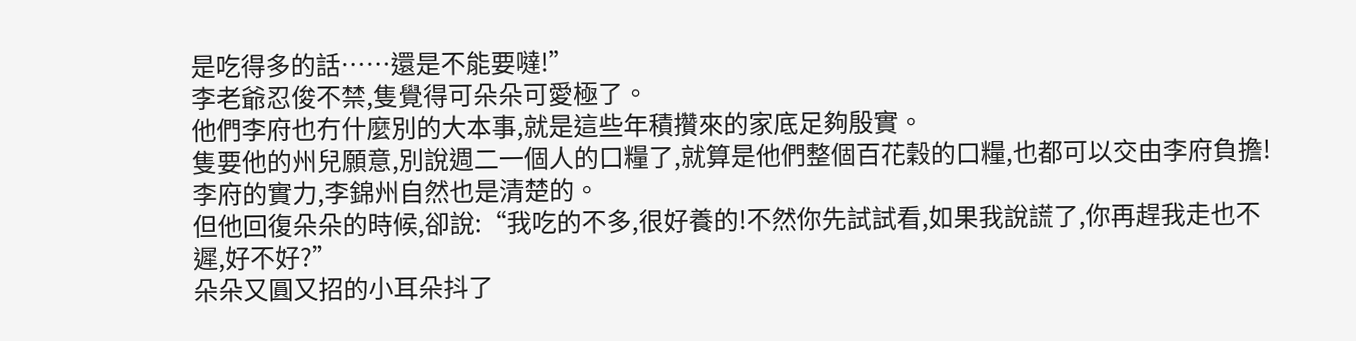是吃得多的話……還是不能要噠!”
李老爺忍俊不禁,隻覺得可朵朵可愛極了。
他們李府也冇什麼別的大本事,就是這些年積攢來的家底足夠殷實。
隻要他的州兒願意,別說週二一個人的口糧了,就算是他們整個百花穀的口糧,也都可以交由李府負擔!
李府的實力,李錦州自然也是清楚的。
但他回復朵朵的時候,卻說:“我吃的不多,很好養的!不然你先試試看,如果我說謊了,你再趕我走也不遲,好不好?”
朵朵又圓又招的小耳朵抖了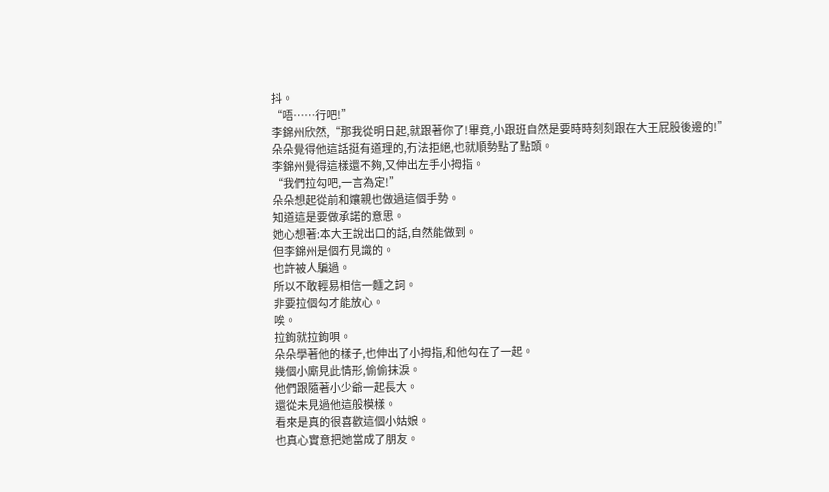抖。
“唔……行吧!”
李錦州欣然,“那我從明日起,就跟著你了!畢竟,小跟班自然是要時時刻刻跟在大王屁股後邊的!”
朵朵覺得他這話挺有道理的,冇法拒絕,也就順勢點了點頭。
李錦州覺得這樣還不夠,又伸出左手小拇指。
“我們拉勾吧,一言為定!”
朵朵想起從前和孃親也做過這個手勢。
知道這是要做承諾的意思。
她心想著:本大王說出口的話,自然能做到。
但李錦州是個冇見識的。
也許被人騙過。
所以不敢輕易相信一麵之詞。
非要拉個勾才能放心。
唉。
拉鉤就拉鉤唄。
朵朵學著他的樣子,也伸出了小拇指,和他勾在了一起。
幾個小廝見此情形,偷偷抹淚。
他們跟隨著小少爺一起長大。
還從未見過他這般模樣。
看來是真的很喜歡這個小姑娘。
也真心實意把她當成了朋友。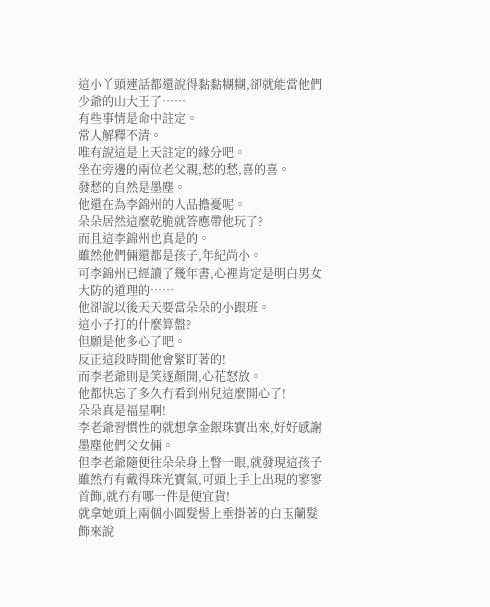這小丫頭連話都還說得黏黏糊糊,卻就能當他們少爺的山大王了……
有些事情是命中註定。
常人解釋不清。
唯有說這是上天註定的緣分吧。
坐在旁邊的兩位老父親,愁的愁,喜的喜。
發愁的自然是墨塵。
他還在為李錦州的人品擔憂呢。
朵朵居然這麼乾脆就答應帶他玩了?
而且這李錦州也真是的。
雖然他們倆還都是孩子,年紀尚小。
可李錦州已經讀了幾年書,心裡肯定是明白男女大防的道理的……
他卻說以後天天要當朵朵的小跟班。
這小子打的什麼算盤?
但願是他多心了吧。
反正這段時間他會緊盯著的!
而李老爺則是笑逐顏開,心花怒放。
他都快忘了多久冇看到州兒這麼開心了!
朵朵真是福星啊!
李老爺習慣性的就想拿金銀珠寶出來,好好感謝墨塵他們父女倆。
但李老爺隨便往朵朵身上瞥一眼,就發現這孩子雖然冇有戴得珠光寶氣,可頭上手上出現的寥寥首飾,就冇有哪一件是便宜貨!
就拿她頭上兩個小圓髮髻上垂掛著的白玉蘭髮飾來說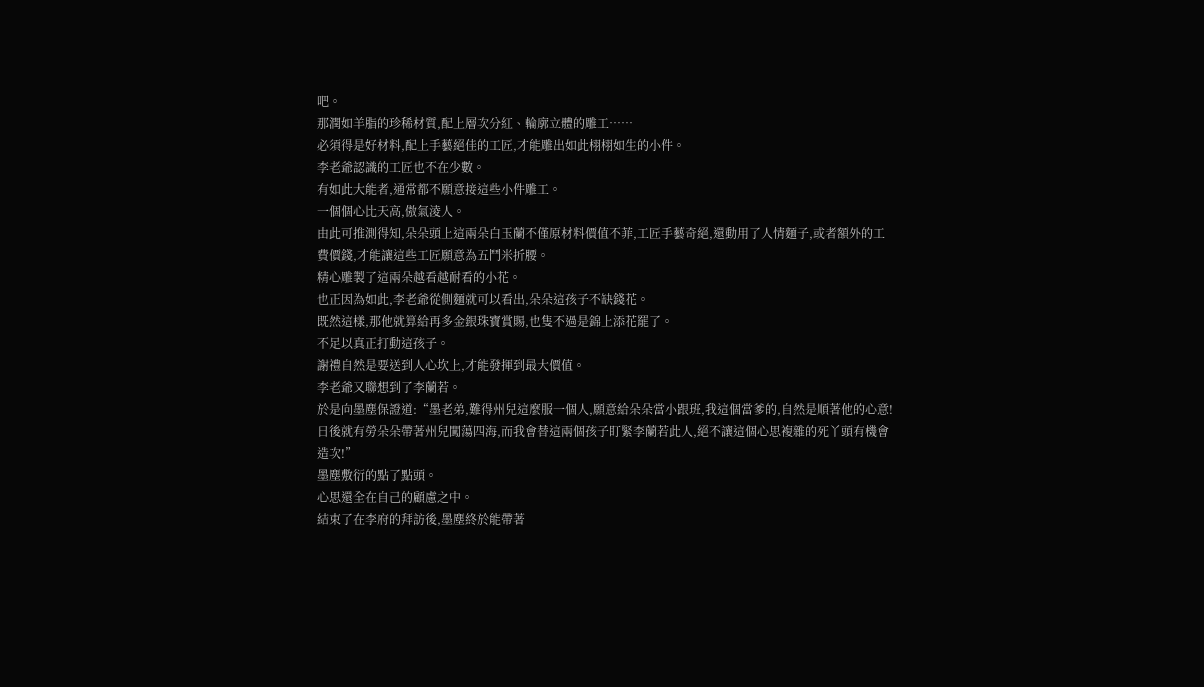吧。
那潤如羊脂的珍稀材質,配上層次分紅、輪廓立體的雕工……
必須得是好材料,配上手藝絕佳的工匠,才能雕出如此栩栩如生的小件。
李老爺認識的工匠也不在少數。
有如此大能者,通常都不願意接這些小件雕工。
一個個心比天高,傲氣淩人。
由此可推測得知,朵朵頭上這兩朵白玉蘭不僅原材料價值不菲,工匠手藝奇絕,還動用了人情麵子,或者額外的工費價錢,才能讓這些工匠願意為五鬥米折腰。
精心雕製了這兩朵越看越耐看的小花。
也正因為如此,李老爺從側麵就可以看出,朵朵這孩子不缺錢花。
既然這樣,那他就算給再多金銀珠寶賞賜,也隻不過是錦上添花罷了。
不足以真正打動這孩子。
謝禮自然是要送到人心坎上,才能發揮到最大價值。
李老爺又聯想到了李蘭若。
於是向墨塵保證道:“墨老弟,難得州兒這麼服一個人,願意給朵朵當小跟班,我這個當爹的,自然是順著他的心意!日後就有勞朵朵帶著州兒闖蕩四海,而我會替這兩個孩子盯緊李蘭若此人,絕不讓這個心思複雜的死丫頭有機會造次!”
墨塵敷衍的點了點頭。
心思還全在自己的顧慮之中。
結束了在李府的拜訪後,墨塵終於能帶著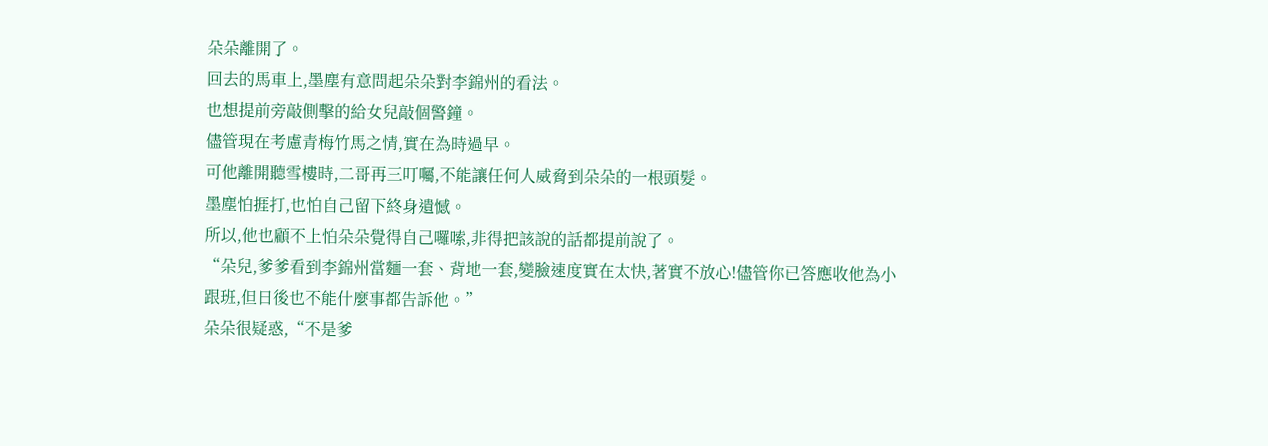朵朵離開了。
回去的馬車上,墨塵有意問起朵朵對李錦州的看法。
也想提前旁敲側擊的給女兒敲個警鐘。
儘管現在考慮青梅竹馬之情,實在為時過早。
可他離開聽雪樓時,二哥再三叮囑,不能讓任何人威脅到朵朵的一根頭髮。
墨塵怕捱打,也怕自己留下終身遺憾。
所以,他也顧不上怕朵朵覺得自己囉嗦,非得把該說的話都提前說了。
“朵兒,爹爹看到李錦州當麵一套、背地一套,變臉速度實在太快,著實不放心!儘管你已答應收他為小跟班,但日後也不能什麼事都告訴他。”
朵朵很疑惑,“不是爹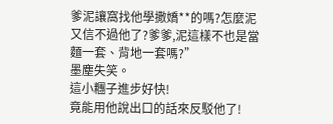爹泥讓窩找他學撒嬌**的嗎?怎麼泥又信不過他了?爹爹,泥這樣不也是當麵一套、背地一套嗎?”
墨塵失笑。
這小糰子進步好快!
竟能用他說出口的話來反駁他了!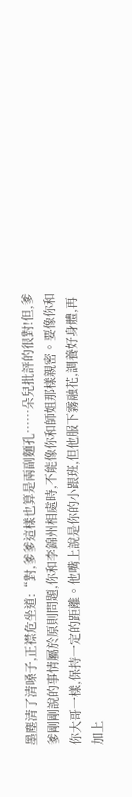墨塵清了清嗓子,正襟危坐道:“對,爹爹這樣也算是兩副麵孔……朵兒批評的很對!但,爹爹剛剛說的事情屬於原則問題,你和李錦州相處時,不能像你和師姐那樣親密。要像你和你大哥一樣,保持一定的距離。他嘴上說是你的小跟班,但他服下霧融花,調養好身體,再加上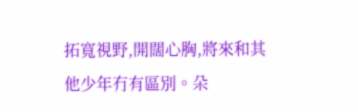拓寬視野,開闊心胸,將來和其他少年冇有區別。朵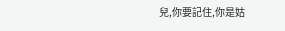兒,你要記住,你是姑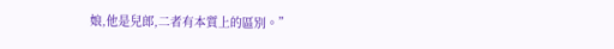娘,他是兒郎,二者有本質上的區別。”